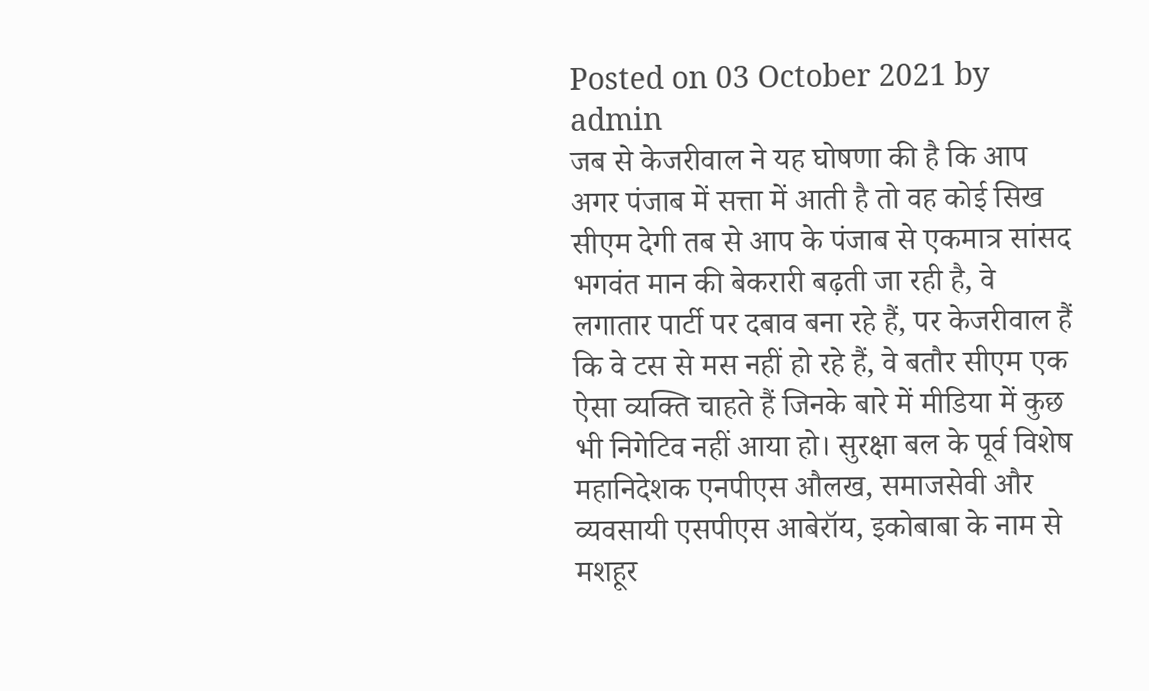Posted on 03 October 2021 by admin
जब से केजरीवाल ने यह घोषणा की है कि आप अगर पंजाब में सत्ता में आती है तो वह कोई सिख सीएम देगी तब से आप के पंजाब से एकमात्र सांसद भगवंत मान की बेकरारी बढ़ती जा रही है, वे लगातार पार्टी पर दबाव बना रहे हैं, पर केजरीवाल हैं कि वे टस से मस नहीं हो रहे हैं, वे बतौर सीएम एक ऐसा व्यक्ति चाहते हैं जिनके बारे में मीडिया में कुछ भी निगेटिव नहीं आया हो। सुरक्षा बल के पूर्व विशेष महानिदेशक एनपीएस औलख, समाजसेवी और व्यवसायी एसपीएस आबेरॉय, इकोबाबा के नाम से मशहूर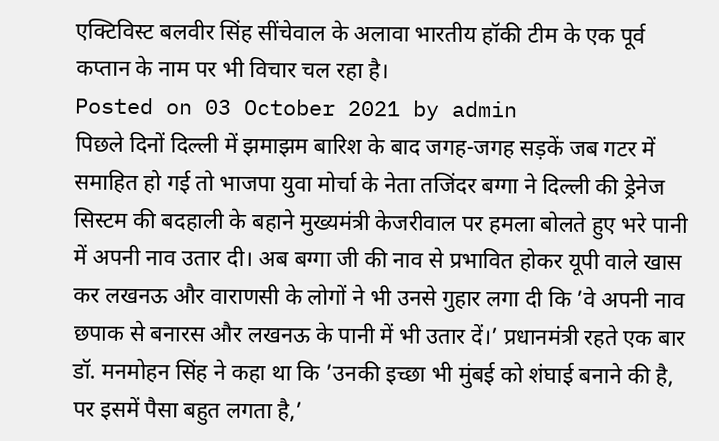एक्टिविस्ट बलवीर सिंह सींचेवाल के अलावा भारतीय हॉकी टीम के एक पूर्व कप्तान के नाम पर भी विचार चल रहा है।
Posted on 03 October 2021 by admin
पिछले दिनों दिल्ली में झमाझम बारिश के बाद जगह-जगह सड़कें जब गटर में समाहित हो गई तो भाजपा युवा मोर्चा के नेता तजिंदर बग्गा ने दिल्ली की ड्रेनेज सिस्टम की बदहाली के बहाने मुख्यमंत्री केजरीवाल पर हमला बोलते हुए भरे पानी में अपनी नाव उतार दी। अब बग्गा जी की नाव से प्रभावित होकर यूपी वाले खास कर लखनऊ और वाराणसी के लोगों ने भी उनसे गुहार लगा दी कि ’वे अपनी नाव छपाक से बनारस और लखनऊ के पानी में भी उतार दें।’ प्रधानमंत्री रहते एक बार डॉ. मनमोहन सिंह ने कहा था कि ’उनकी इच्छा भी मुंबई को शंघाई बनाने की है, पर इसमें पैसा बहुत लगता है,’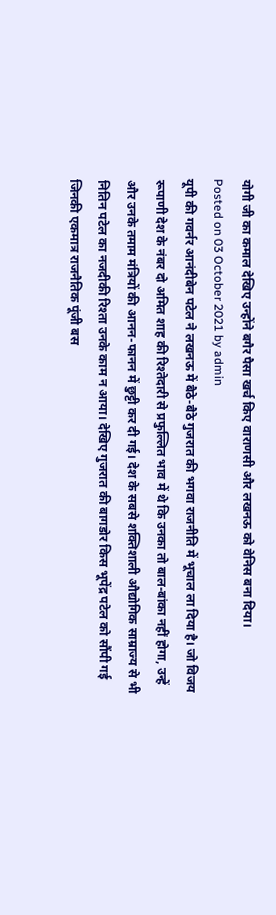योगी जी का कमाल देखिए उन्होंने बगैर पैसा खर्च किए वाराणसी और लखनऊ को वेनिस बना दिया।
Posted on 03 October 2021 by admin
यूपी की गवर्नर आनंदीबेन पटेल ने लखनऊ में बैठे-बैठे गुजरात की भगवा राजनीति में भूचाल ला दिया है। जो विजय रूपाणी देश के नंबर दो अमित शाह की रिश्तेदारी से प्रफुल्लित भाव में थे कि उनका तो बाल-बांका नहीं होगा, उन्हें और उनके तमाम मंत्रियों की आनन-फानन में छुट्टी कर दी गई। देश के सबसे शक्तिशाली औद्योगिक साम्राज्य से भी नितिन पटेल का नजदीकी रिश्ता उनके काम न आया। देखिए गुजरात की बागडोर किस भूपेंद्र पटेल को सौंपी गई जिनकी एकमात्र राजनैतिक पूंजी बस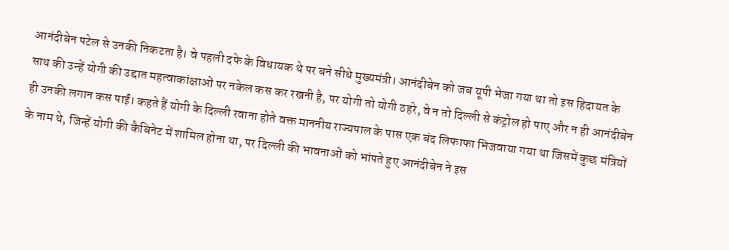आनंदीबेन पटेल से उनकी निकटता है। वे पहली दफे के विधायक थे पर बने सीधे मुख्यमंत्री। आनंदीबेन को जब यूपी भेजा गया था तो इस हिदायत के साथ की उन्हें योगी की उद्दात महत्वाकांक्षाओं पर नकेल कस कर रखनी है, पर योगी तो योगी ठहरे, वे न तो दिल्ली से कंट्रोल हो पाए और न ही आनंदीबेन ही उनकी लगान कस पाईं। कहते हैं योगी के दिल्ली रवाना होते वक्त माननीय राज्यपाल के पास एक बंद लिफाफा भिजवाया गया था जिसमें कुछ मंत्रियों के नाम थे, जिन्हें योगी की कैबिनेट में शामिल होना था, पर दिल्ली की भावनाओं को भांपते हुए आनंदीबेन ने इस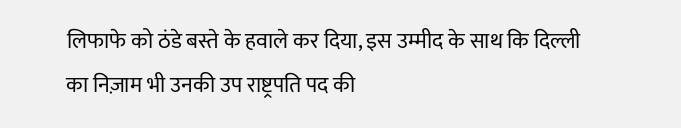लिफाफे को ठंडे बस्ते के हवाले कर दिया, इस उम्मीद के साथ कि दिल्ली का निज़ाम भी उनकी उप राष्ट्रपति पद की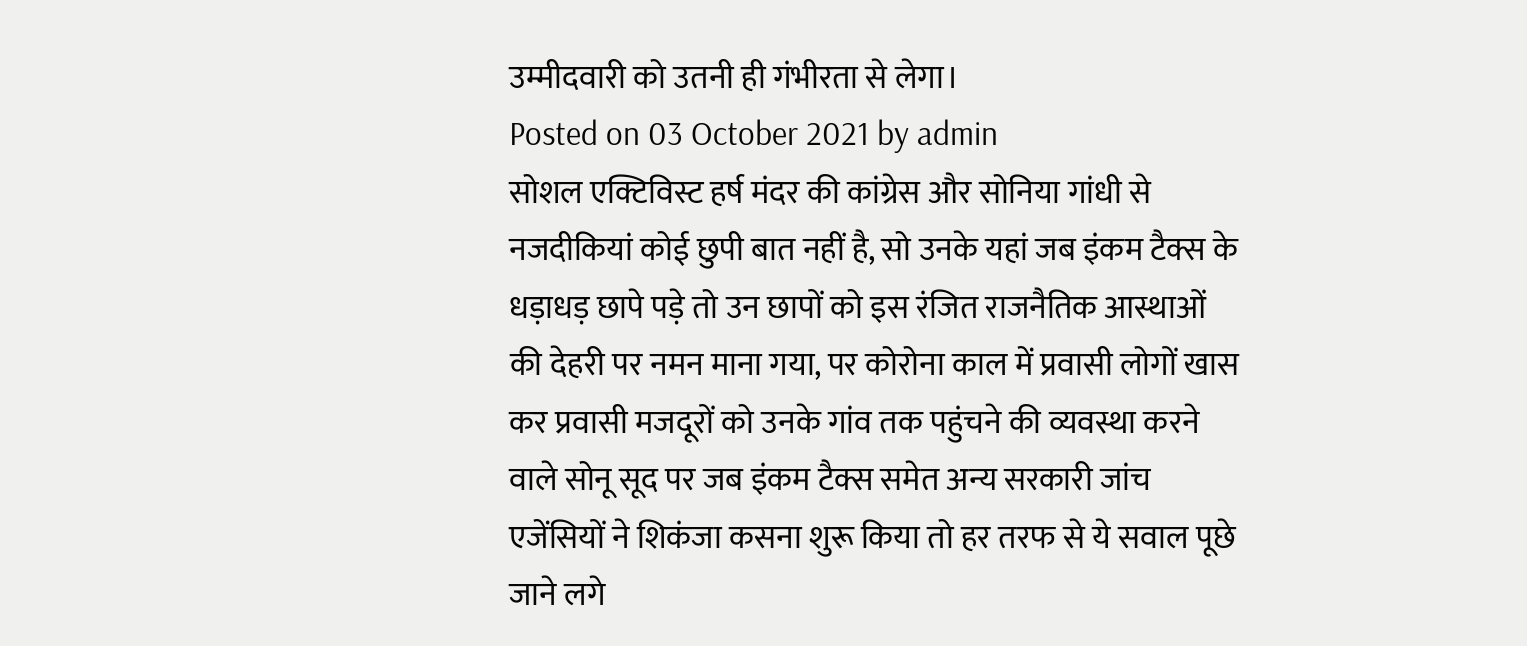उम्मीदवारी को उतनी ही गंभीरता से लेगा।
Posted on 03 October 2021 by admin
सोशल एक्टिविस्ट हर्ष मंदर की कांग्रेस और सोनिया गांधी से नजदीकियां कोई छुपी बात नहीं है, सो उनके यहां जब इंकम टैक्स के धड़ाधड़ छापे पड़े तो उन छापों को इस रंजित राजनैतिक आस्थाओं की देहरी पर नमन माना गया, पर कोरोना काल में प्रवासी लोगों खास कर प्रवासी मजदूरों को उनके गांव तक पहुंचने की व्यवस्था करने वाले सोनू सूद पर जब इंकम टैक्स समेत अन्य सरकारी जांच एजेंसियों ने शिकंजा कसना शुरू किया तो हर तरफ से ये सवाल पूछे जाने लगे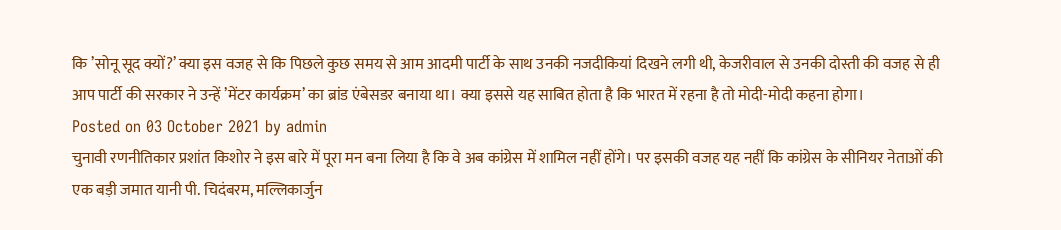कि ’सोनू सूद क्यों?’ क्या इस वजह से कि पिछले कुछ समय से आम आदमी पार्टी के साथ उनकी नजदीकियां दिखने लगी थी, केजरीवाल से उनकी दोस्ती की वजह से ही आप पार्टी की सरकार ने उन्हें ’मेंटर कार्यक्रम’ का ब्रांड एंबेसडर बनाया था। क्या इससे यह साबित होता है कि भारत में रहना है तो मोदी-मोदी कहना होगा।
Posted on 03 October 2021 by admin
चुनावी रणनीतिकार प्रशांत किशोर ने इस बारे में पूरा मन बना लिया है कि वे अब कांग्रेस में शामिल नहीं होंगे। पर इसकी वजह यह नहीं कि कांग्रेस के सीनियर नेताओं की एक बड़ी जमात यानी पी. चिदंबरम, मल्लिकार्जुन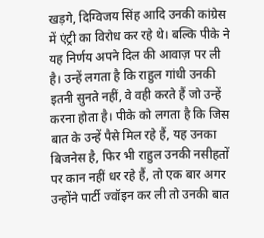खड़गे, दिग्विजय सिंह आदि उनकी कांग्रेस में एंट्री का विरोध कर रहे थे। बल्कि पीके ने यह निर्णय अपने दिल की आवाज़ पर ली है। उन्हें लगता है कि राहुल गांधी उनकी इतनी सुनते नहीं, वे वही करते हैं जो उन्हें करना होता है। पीके को लगता है कि जिस बात के उन्हें पैसे मिल रहे हैं, यह उनका बिजनेस है, फिर भी राहुल उनकी नसीहतों पर कान नहीं धर रहे हैं, तो एक बार अगर उन्होंने पार्टी ज्वॉइन कर ली तो उनकी बात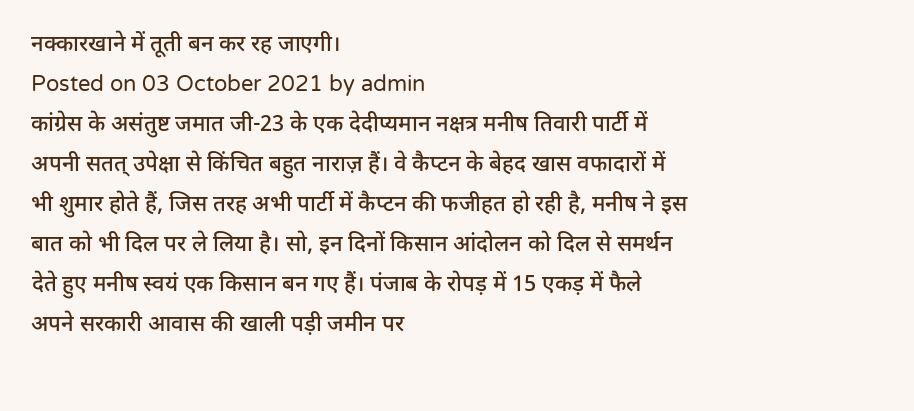नक्कारखाने में तूती बन कर रह जाएगी।
Posted on 03 October 2021 by admin
कांग्रेस के असंतुष्ट जमात जी-23 के एक देदीप्यमान नक्षत्र मनीष तिवारी पार्टी में अपनी सतत् उपेक्षा से किंचित बहुत नाराज़ हैं। वे कैप्टन के बेहद खास वफादारों में भी शुमार होते हैं, जिस तरह अभी पार्टी में कैप्टन की फजीहत हो रही है, मनीष ने इस बात को भी दिल पर ले लिया है। सो, इन दिनों किसान आंदोलन को दिल से समर्थन देते हुए मनीष स्वयं एक किसान बन गए हैं। पंजाब के रोपड़ में 15 एकड़ में फैले अपने सरकारी आवास की खाली पड़ी जमीन पर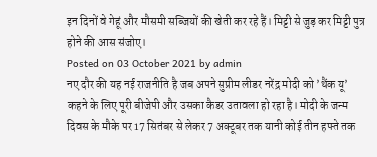इन दिनों वे गेहूं और मौसमी सब्जियों की खेती कर रहे हैं। मिट्टी से जुड़ कर मिट्टी पुत्र होने की आस संजोए।
Posted on 03 October 2021 by admin
नए दौर की यह नई राजनीति है जब अपने सुप्रीम लीडर नरेंद्र मोदी को ’थैंक यू’ कहने के लिए पूरी बीजेपी और उसका कैडर उतावला हो रहा है। मोदी के जन्म दिवस के मौके पर 17 सितंबर से लेकर 7 अक्टूबर तक यानी कोई तीन हफ्ते तक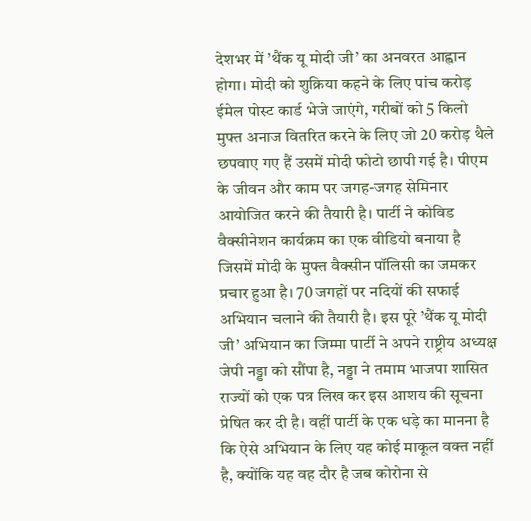देशभर में ’थैंक यू मोदी जी’ का अनवरत आह्वान होगा। मोदी को शुक्रिया कहने के लिए पांच करोड़ ईमेल पोस्ट कार्ड भेजे जाएंगे, गरीबों को 5 किलो मुफ्त अनाज वितरित करने के लिए जो 20 करोड़ थैले छपवाए गए हैं उसमें मोदी फोटो छापी गई है। पीएम के जीवन और काम पर जगह-जगह सेमिनार आयोजित करने की तैयारी है। पार्टी ने कोविड वैक्सीनेशन कार्यक्रम का एक वीडियो बनाया है जिसमें मोदी के मुफ्त वैक्सीन पॉलिसी का जमकर प्रचार हुआ है। 70 जगहों पर नदियों की सफाई अभियान चलाने की तैयारी है। इस पूरे ’थैंक यू मोदी जी’ अभियान का जिम्मा पार्टी ने अपने राष्ट्रीय अध्यक्ष जेपी नड्डा को सौंपा है, नड्डा ने तमाम भाजपा शासित राज्यों को एक पत्र लिख कर इस आशय की सूचना प्रेषित कर दी है। वहीं पार्टी के एक धड़े का मानना है कि ऐसे अभियान के लिए यह कोई माकूल वक्त नहीं है, क्योंकि यह वह दौर है जब कोरोना से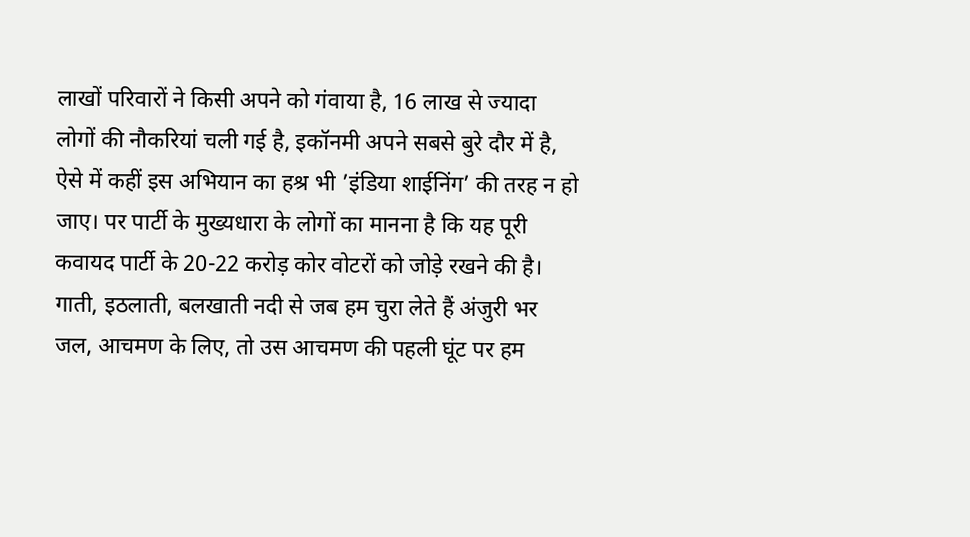लाखों परिवारों ने किसी अपने को गंवाया है, 16 लाख से ज्यादा लोगों की नौकरियां चली गई है, इकॉनमी अपने सबसे बुरे दौर में है, ऐसे में कहीं इस अभियान का हश्र भी ’इंडिया शाईनिंग’ की तरह न हो जाए। पर पार्टी के मुख्यधारा के लोगों का मानना है कि यह पूरी कवायद पार्टी के 20-22 करोड़ कोर वोटरों को जोड़े रखने की है। गाती, इठलाती, बलखाती नदी से जब हम चुरा लेते हैं अंजुरी भर जल, आचमण के लिए, तो उस आचमण की पहली घूंट पर हम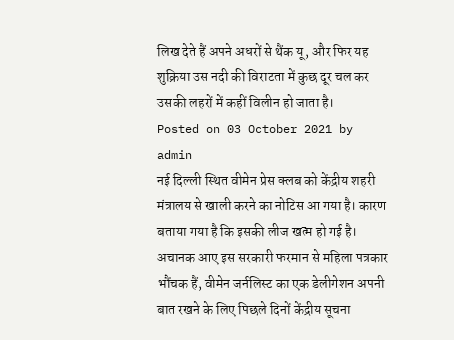लिख देते हैं अपने अधरों से थैंक यू, और फिर यह शुक्रिया उस नदी की विराटता में कुछ दूर चल कर उसकी लहरों में कहीं विलीन हो जाता है।
Posted on 03 October 2021 by admin
नई दिल्ली स्थित वीमेन प्रेस क्लब को केंद्रीय शहरी मंत्रालय से खाली करने का नोटिस आ गया है। कारण बताया गया है कि इसकी लीज खत्म हो गई है। अचानक आए इस सरकारी फरमान से महिला पत्रकार भौंचक हैं, वीमेन जर्नलिस्ट का एक डेलीगेशन अपनी बात रखने के लिए पिछले दिनों केंद्रीय सूचना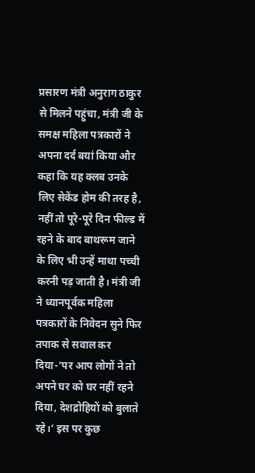प्रसारण मंत्री अनुराग ठाकुर से मिलने पहुंचा, मंत्री जी के समक्ष महिला पत्रकारों ने अपना दर्द बयां किया और कहा कि यह क्लब उनके लिए सेकेंड होम की तरह है, नहीं तो पूरे-पूरे दिन फील्ड में रहने के बाद बाथरूम जाने के लिए भी उन्हें माथा पच्ची करनी पड़ जाती है। मंत्री जी ने ध्यानपूर्वक महिला पत्रकारों के निवेदन सुने फिर तपाक से सवाल कर दिया-’पर आप लोगों ने तो अपने घर को घर नहीं रहने दिया, देशद्रोहियों को बुलाते रहे।’ इस पर कुछ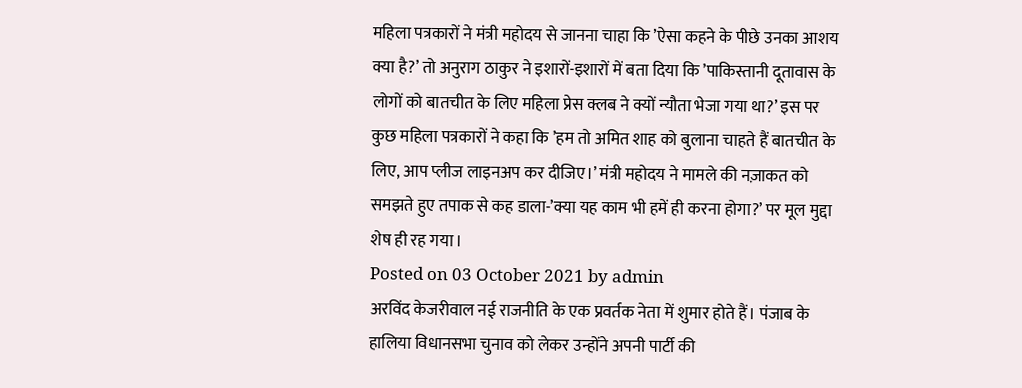महिला पत्रकारों ने मंत्री महोदय से जानना चाहा कि ’ऐसा कहने के पीछे उनका आशय क्या है?’ तो अनुराग ठाकुर ने इशारों-इशारों में बता दिया कि ’पाकिस्तानी दूतावास के लोगों को बातचीत के लिए महिला प्रेस क्लब ने क्यों न्यौता भेजा गया था?’ इस पर कुछ महिला पत्रकारों ने कहा कि ’हम तो अमित शाह को बुलाना चाहते हैं बातचीत के लिए, आप प्लीज लाइनअप कर दीजिए।’ मंत्री महोदय ने मामले की नज़ाकत को समझते हुए तपाक से कह डाला-’क्या यह काम भी हमें ही करना होगा?’ पर मूल मुद्दा शेष ही रह गया।
Posted on 03 October 2021 by admin
अरविंद केजरीवाल नई राजनीति के एक प्रवर्तक नेता में शुमार होते हैं। पंजाब के हालिया विधानसभा चुनाव को लेकर उन्होंने अपनी पार्टी की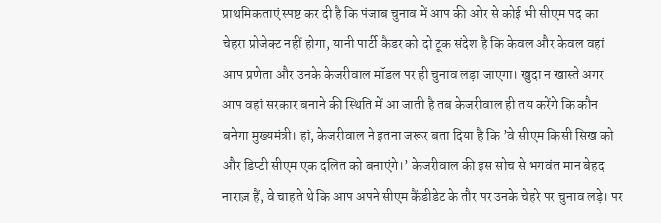प्राथमिकताएं स्पष्ट कर दी है कि पंजाब चुनाव में आप की ओर से कोई भी सीएम पद का चेहरा प्रोजेक्ट नहीं होगा, यानी पार्टी कैडर को दो टूक संदेश है कि केवल और केवल वहां आप प्रणेता और उनके केजरीवाल मॉडल पर ही चुनाव लड़ा जाएगा। खुदा न खास्ते अगर आप वहां सरकार बनाने की स्थिति में आ जाती है तब केजरीवाल ही तय करेंगे कि कौन बनेगा मुख्यमंत्री। हां, केजरीवाल ने इतना जरूर बता दिया है कि ’वे सीएम किसी सिख को और डिप्टी सीएम एक दलित को बनाएंगे।’ केजरीवाल की इस सोच से भगवंत मान बेहद नाराज़ हैं, वे चाहते थे कि आप अपने सीएम कैंडीडेट के तौर पर उनके चेहरे पर चुनाव लड़े। पर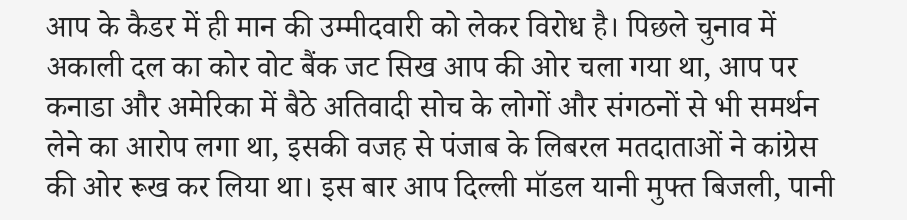आप के कैडर में ही मान की उम्मीदवारी को लेकर विरोध है। पिछले चुनाव में अकाली दल का कोर वोट बैंक जट सिख आप की ओर चला गया था, आप पर कनाडा और अमेरिका में बैठे अतिवादी सोच के लोगों और संगठनों से भी समर्थन लेने का आरोप लगा था, इसकी वजह से पंजाब के लिबरल मतदाताओं ने कांग्रेस की ओर रूख कर लिया था। इस बार आप दिल्ली मॉडल यानी मुफ्त बिजली, पानी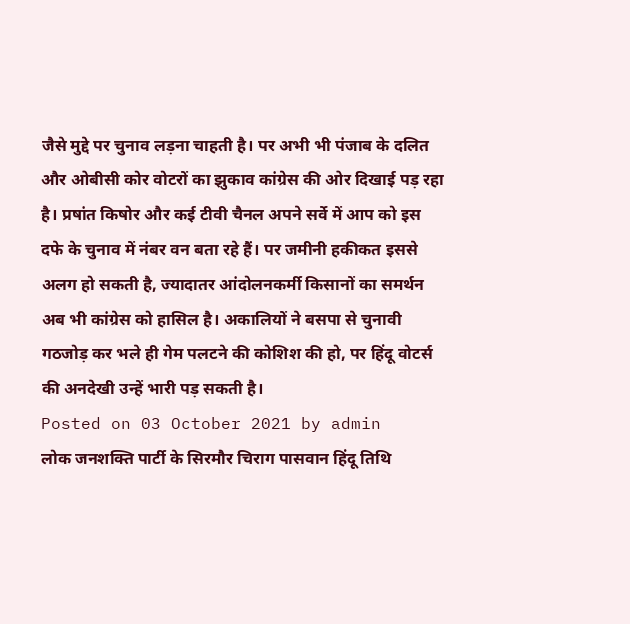जैसे मुद्दे पर चुनाव लड़ना चाहती है। पर अभी भी पंजाब के दलित और ओबीसी कोर वोटरों का झुकाव कांग्रेस की ओर दिखाई पड़ रहा है। प्रषांत किषोर और कई टीवी चैनल अपने सर्वे में आप को इस दफे के चुनाव में नंबर वन बता रहे हैं। पर जमीनी हकीकत इससे अलग हो सकती है, ज्यादातर आंदोलनकर्मी किसानों का समर्थन अब भी कांग्रेस को हासिल है। अकालियों ने बसपा से चुनावी गठजोड़ कर भले ही गेम पलटने की कोशिश की हो, पर हिंदू वोटर्स की अनदेखी उन्हें भारी पड़ सकती है।
Posted on 03 October 2021 by admin
लोक जनशक्ति पार्टी के सिरमौर चिराग पासवान हिंदू तिथि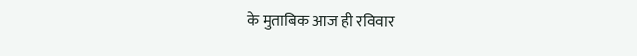के मुताबिक आज ही रविवार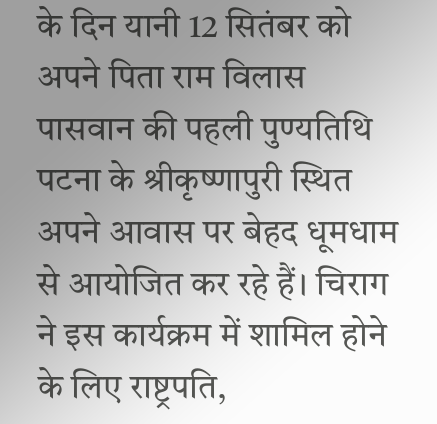के दिन यानी 12 सितंबर को अपने पिता राम विलास पासवान की पहली पुण्यतिथि पटना के श्रीकृष्णापुरी स्थित अपने आवास पर बेहद धूमधाम से आयोजित कर रहे हैं। चिराग ने इस कार्यक्रम में शामिल होने के लिए राष्ट्रपति,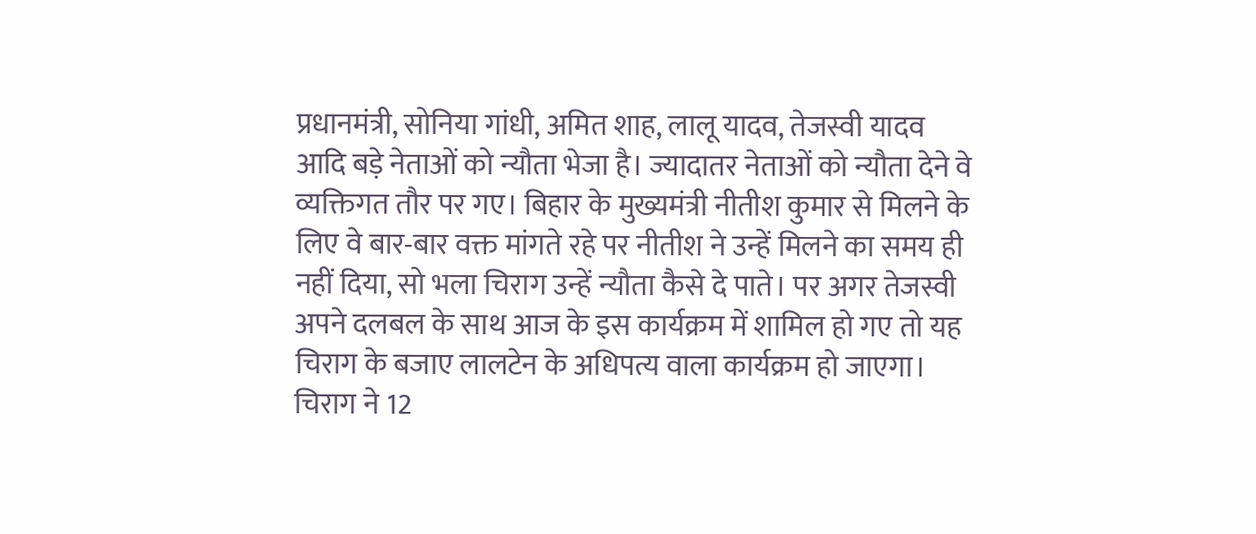प्रधानमंत्री, सोनिया गांधी, अमित शाह, लालू यादव, तेजस्वी यादव आदि बड़े नेताओं को न्यौता भेजा है। ज्यादातर नेताओं को न्यौता देने वे व्यक्तिगत तौर पर गए। बिहार के मुख्यमंत्री नीतीश कुमार से मिलने के लिए वे बार-बार वक्त मांगते रहे पर नीतीश ने उन्हें मिलने का समय ही नहीं दिया, सो भला चिराग उन्हें न्यौता कैसे दे पाते। पर अगर तेजस्वी अपने दलबल के साथ आज के इस कार्यक्रम में शामिल हो गए तो यह चिराग के बजाए लालटेन के अधिपत्य वाला कार्यक्रम हो जाएगा। चिराग ने 12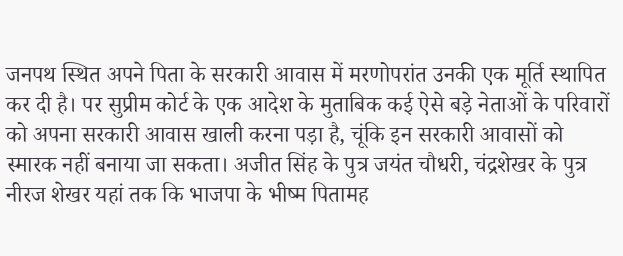जनपथ स्थित अपने पिता के सरकारी आवास में मरणोपरांत उनकी एक मूर्ति स्थापित कर दी है। पर सुप्रीम कोर्ट के एक आदेश के मुताबिक कई ऐसे बड़े नेताओं के परिवारों को अपना सरकारी आवास खाली करना पड़ा है, चूंकि इन सरकारी आवासों को स्मारक नहीं बनाया जा सकता। अजीत सिंह के पुत्र जयंत चौधरी, चंद्रशेखर के पुत्र नीरज शेखर यहां तक कि भाजपा के भीष्म पितामह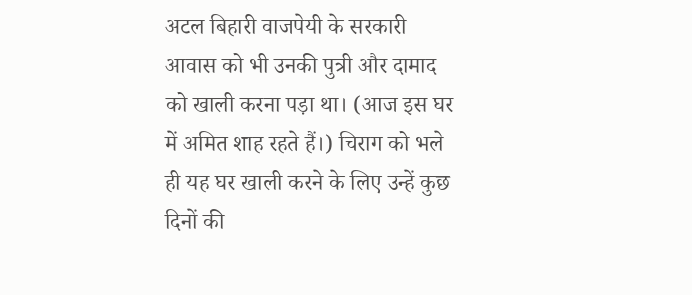अटल बिहारी वाजपेयी के सरकारी आवास को भी उनकी पुत्री और दामाद को खाली करना पड़ा था। (आज इस घर में अमित शाह रहते हैं।) चिराग को भले ही यह घर खाली करने के लिए उन्हें कुछ दिनों की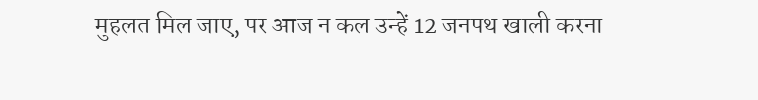मुहलत मिल जाए, पर आज न कल उन्हें 12 जनपथ खाली करना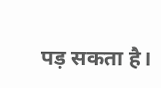पड़ सकता है।